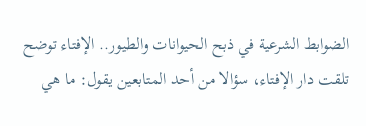الضوابط الشرعية في ذبح الحيوانات والطيور.. الإفتاء توضح
تلقت دار الإفتاء، سؤالا من أحد المتابعين يقول: ما هي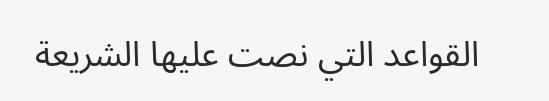القواعد التي نصت عليها الشريعة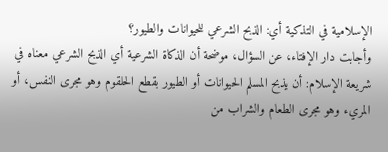الإسلامية في التذكية أي: الذبح الشرعي للحيوانات والطيور؟
وأجابت دار الإفتاء، عن السؤال، موضحة أن الذكاة الشرعية أي الذبح الشرعي معناه في شريعة الإسلام: أن يذبح المسلم الحيوانات أو الطيور بقطع الحلقوم وهو مجرى النفس، أو المريء وهو مجرى الطعام والشراب من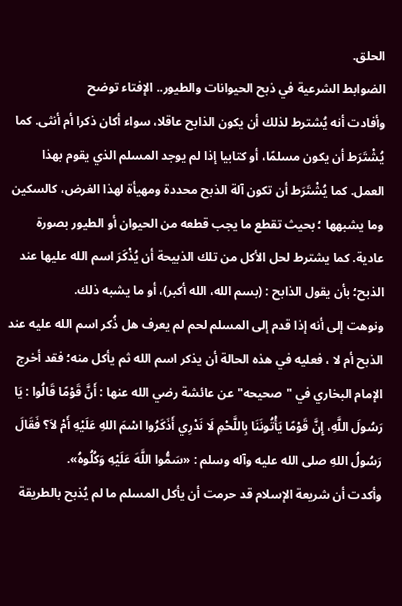الحلق.
الضوابط الشرعية في ذبح الحيوانات والطيور.. الإفتاء توضح
وأفادت أنه يُشترط لذلك أن يكون الذابح عاقلا، سواء أكان ذكرا أم أنثى. كما يُشْتَرَط أن يكون مسلمًا، أو كتابيا إذا لم يوجد المسلم الذي يقوم بهذا العمل. كما يُشْتَرَط أن تكون آلة الذبح محددة ومهيأة لهذا الغرض، كالسكين وما يشبهها ؛ بحيث تقطع ما يجب قطعه من الحيوان أو الطيور بصورة عادية. كما يشترط لحل الأكل من تلك الذبيحة أن يُذْكَرَ اسم الله عليها عند الذبح؛ بأن يقول الذابح : (بسم الله، الله أكبر)، أو ما يشبه ذلك.
ونوهت إلى أنه إذا قدم إلى المسلم لحم لم يعرف هل ذُكر اسم الله عليه عند الذبح أم لا ، فعليه في هذه الحالة أن يذكر اسم الله ثم يأكل منه؛ فقد أخرج الإمام البخاري في "صحيحه" عن عائشة رضي الله عنها : أَنَّ قَوْمًا قَالُوا : يَا رَسُولَ اللَّهِ، إِنَّ قَوْمًا يَأْتُونَنَا بِاللَّحْمِ لَا نَدْرِي أَذَكَرُوا اسْمَ اللهِ عَلَيْهِ أَمْ لاَ؟ فَقَالَ رَسُولُ اللهِ صلى الله عليه وآله وسلم : «سَمُّوا اللَّهَ عَلَيْهِ وَكُلُوهُ».
وأكدت أن شريعة الإسلام قد حرمت أن يأكل المسلم ما لم يُذبح بالطريقة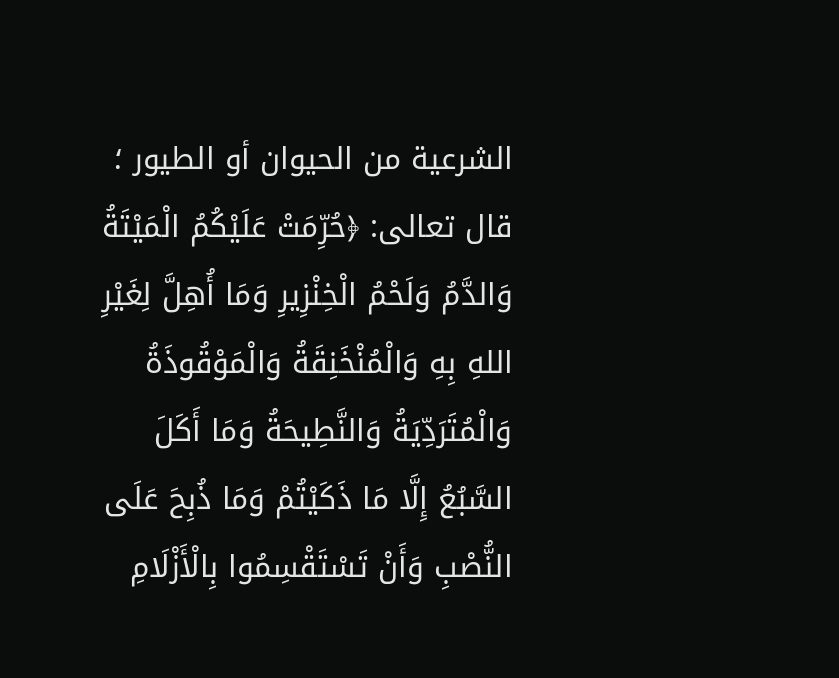الشرعية من الحيوان أو الطيور ؛ قال تعالى: ﴿حُرِّمَتْ عَلَيْكُمُ الْمَيْتَةُ وَالدَّمُ وَلَحْمُ الْخِنْزِيرِ وَمَا أُهِلَّ لِغَيْرِ اللهِ بِهِ وَالْمُنْخَنِقَةُ وَالْمَوْقُوذَةُ وَالْمُتَرَدِّيَةُ وَالنَّطِيحَةُ وَمَا أَكَلَ السَّبُعُ إِلَّا مَا ذَكَيْتُمْ وَمَا ذُبِحَ عَلَى النُّصْبِ وَأَنْ تَسْتَقْسِمُوا بِالْأَزْلَامِ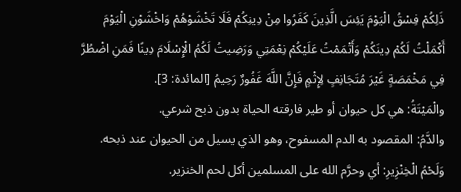ذَلِكُمْ فِسْقُ الْيَوْمَ يَئِسَ الَّذِينَ كَفَرُوا مِنْ دِينِكُمْ فَلَا تَخْشَوْهُمْ وَاخْشَوْنِ الْيَوْمَ أَكْمَلْتُ لَكُمْ دِينَكُمْ وَأَتْمَمْتُ عَلَيْكُمْ نِعْمَتِي وَرَضِيتُ لَكُمُ الْإِسْلَامَ دِينًا فَمَنِ اضْطُرَّ فِي مَخْمَصَةٍ غَيْرَ مُتَجَانِفٍ لِإِثْمٍ فَإِنَّ اللَّهَ غَفُورٌ رَحِيمُ [المائدة: 3].
والْمَيْتَةُ: هي كل حيوان أو طير فارقته الحياة بدون ذبح شرعي.
والدَّمُ: المقصود به الدم المسفوح، وهو الذي يسيل من الحيوان عند ذبحه.
وَلَحْمُ الْخِنْزِيرِ: أي وحرَّم الله على المسلمين أكل لحم الخنزير.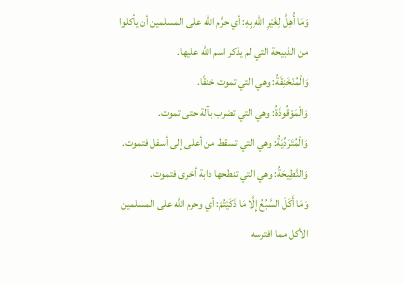وَمَا أُهِلَّ لِغَيْرِ اللهِ بِهِ: أي حرَّم الله على المسلمين أن يأكلوا من الذبيحة التي لم يذكر اسم الله عليها.
وَالْمُنْخَنِقَةُ: وهي التي تموت خنقًا.
وَالْمَوْقُوذَةُ: وهي التي تضرب بآلة حتى تموت.
وَالْمُتَرَدِّيَةُ: وهي التي تسقط من أعلى إلى أسفل فتموت.
وَالنَّطِيحَةُ: وهي التي تنطحها دابة أخرى فتموت.
وَمَا أَكَلَ السَّبُعُ إِلَّا مَا ذَكَيْتُمْ: أي وحرم الله على المسلمين الأكل مما افترسه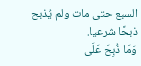السبع حتى مات ولم يُذبح ذبحًا شرعيا.
وَمَا ذُبِحَ عَلَى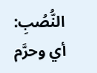النُّصُبِ: أي وحرَّم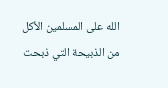الله على المسلمين الأكل من الذبيحة التي ذبحت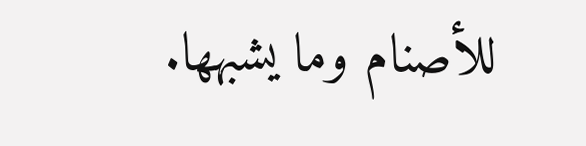للأصنام وما يشبهها.